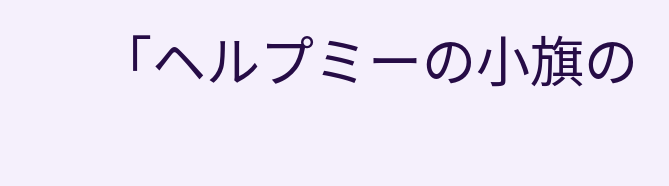「ヘルプミーの小旗の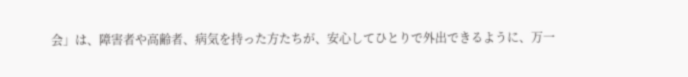会」は、障害者や高齢者、病気を持った方たちが、安心してひとりで外出できるように、万一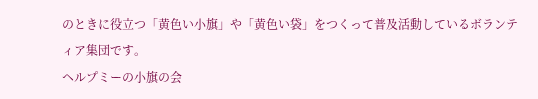のときに役立つ「黄色い小旗」や「黄色い袋」をつくって普及活動しているボランティア集団です。
ヘルプミーの小旗の会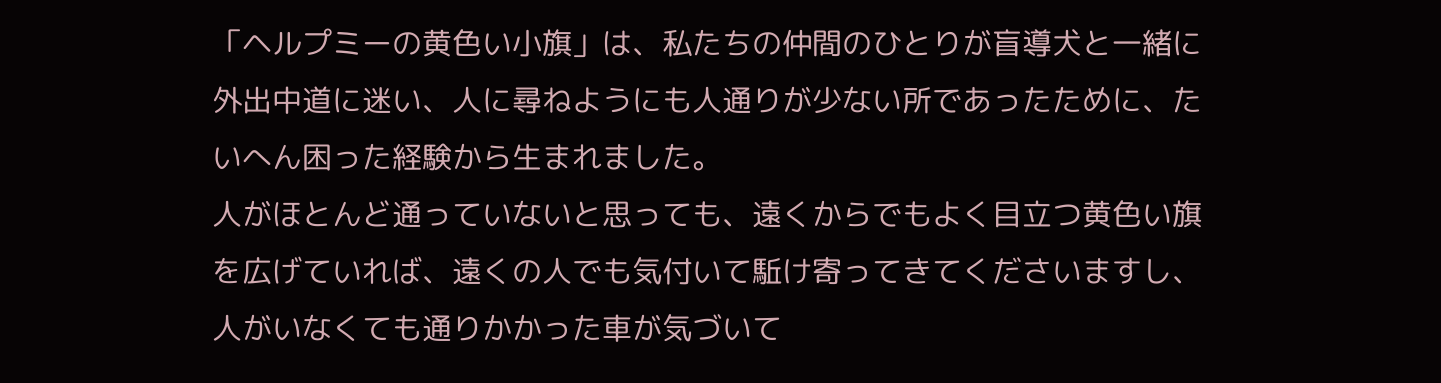「ヘルプミーの黄色い小旗」は、私たちの仲間のひとりが盲導犬と一緒に外出中道に迷い、人に尋ねようにも人通りが少ない所であったために、たいへん困った経験から生まれました。
人がほとんど通っていないと思っても、遠くからでもよく目立つ黄色い旗を広げていれば、遠くの人でも気付いて駈け寄ってきてくださいますし、人がいなくても通りかかった車が気づいて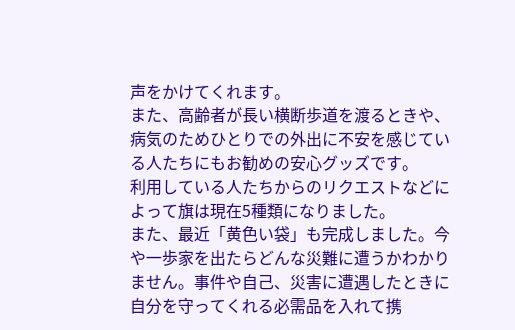声をかけてくれます。
また、高齢者が長い横断歩道を渡るときや、病気のためひとりでの外出に不安を感じている人たちにもお勧めの安心グッズです。
利用している人たちからのリクエストなどによって旗は現在5種類になりました。
また、最近「黄色い袋」も完成しました。今や一歩家を出たらどんな災難に遭うかわかりません。事件や自己、災害に遭遇したときに自分を守ってくれる必需品を入れて携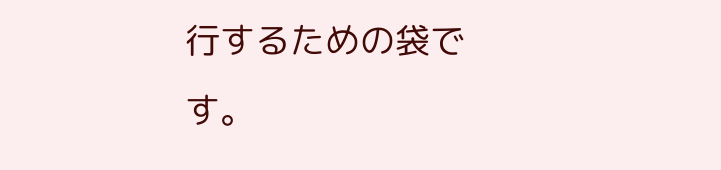行するための袋です。